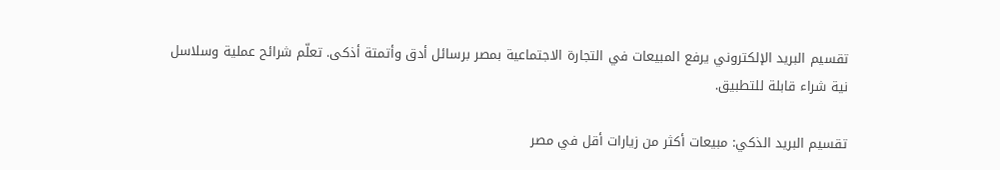تقسيم البريد الإلكتروني يرفع المبيعات في التجارة الاجتماعية بمصر برسائل أدق وأتمتة أذكى. تعلّم شرائح عملية وسلاسل نية شراء قابلة للتطبيق.

تقسيم البريد الذكي: مبيعات أكثر من زيارات أقل في مصر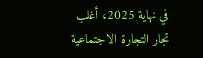في نهاية 2025، أغلب تجار التجارة الاجتماعية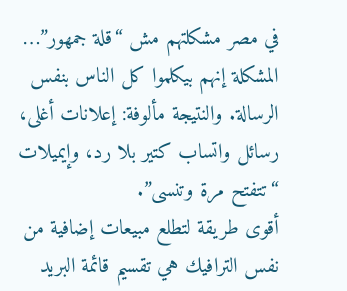في مصر مشكلتهم مش “قلة جمهور”… المشكلة إنهم بيكلموا كل الناس بنفس الرسالة. والنتيجة مألوفة: إعلانات أغلى، رسائل واتساب كتير بلا رد، وإيميلات “تتفتح مرة وتنسى”.
أقوى طريقة لتطلع مبيعات إضافية من نفس الترافيك هي تقسيم قائمة البريد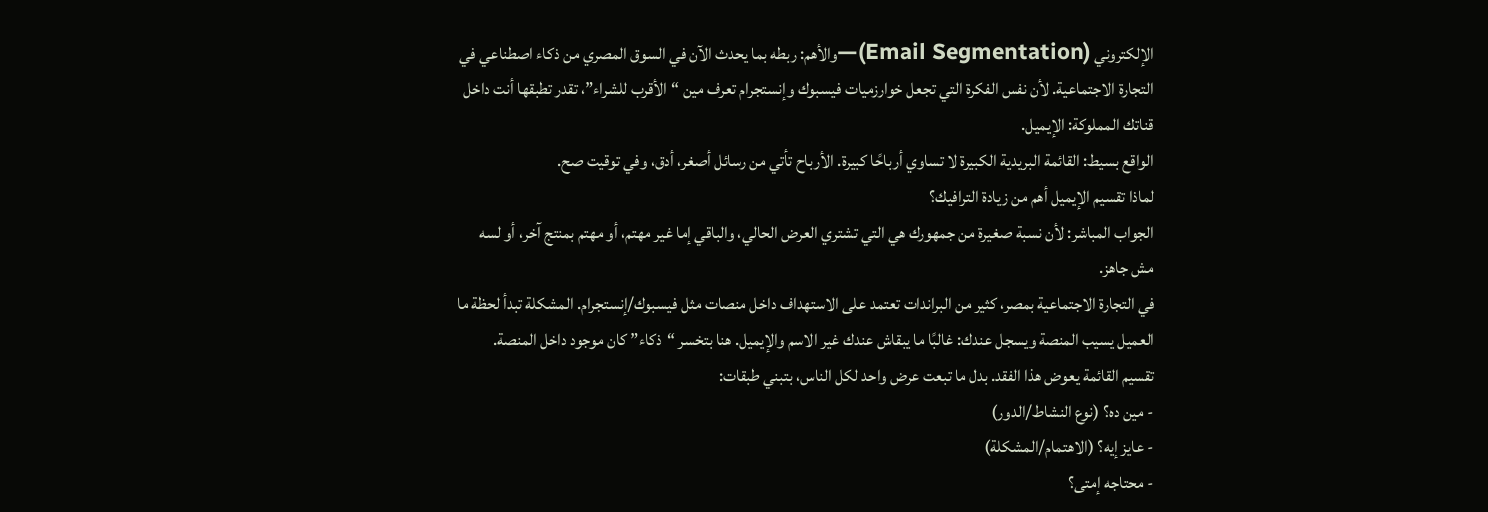الإلكتروني (Email Segmentation)—والأهم: ربطه بما يحدث الآن في السوق المصري من ذكاء اصطناعي في التجارة الاجتماعية. لأن نفس الفكرة التي تجعل خوارزميات فيسبوك وإنستجرام تعرف مين “الأقرب للشراء”، تقدر تطبقها أنت داخل قناتك المملوكة: الإيميل.
الواقع بسيط: القائمة البريدية الكبيرة لا تساوي أرباحًا كبيرة. الأرباح تأتي من رسائل أصغر، أدق، وفي توقيت صح.
لماذا تقسيم الإيميل أهم من زيادة الترافيك؟
الجواب المباشر: لأن نسبة صغيرة من جمهورك هي التي تشتري العرض الحالي، والباقي إما غير مهتم، أو مهتم بمنتج آخر، أو لسه مش جاهز.
في التجارة الاجتماعية بمصر، كثير من البراندات تعتمد على الاستهداف داخل منصات مثل فيسبوك/إنستجرام. المشكلة تبدأ لحظة ما العميل يسيب المنصة ويسجل عندك: غالبًا ما يبقاش عندك غير الاسم والإيميل. هنا بتخسر “ذكاء” كان موجود داخل المنصة.
تقسيم القائمة يعوض هذا الفقد. بدل ما تبعت عرض واحد لكل الناس، بتبني طبقات:
- مين ده؟ (نوع النشاط/الدور)
- عايز إيه؟ (الاهتمام/المشكلة)
- محتاجه إمتى؟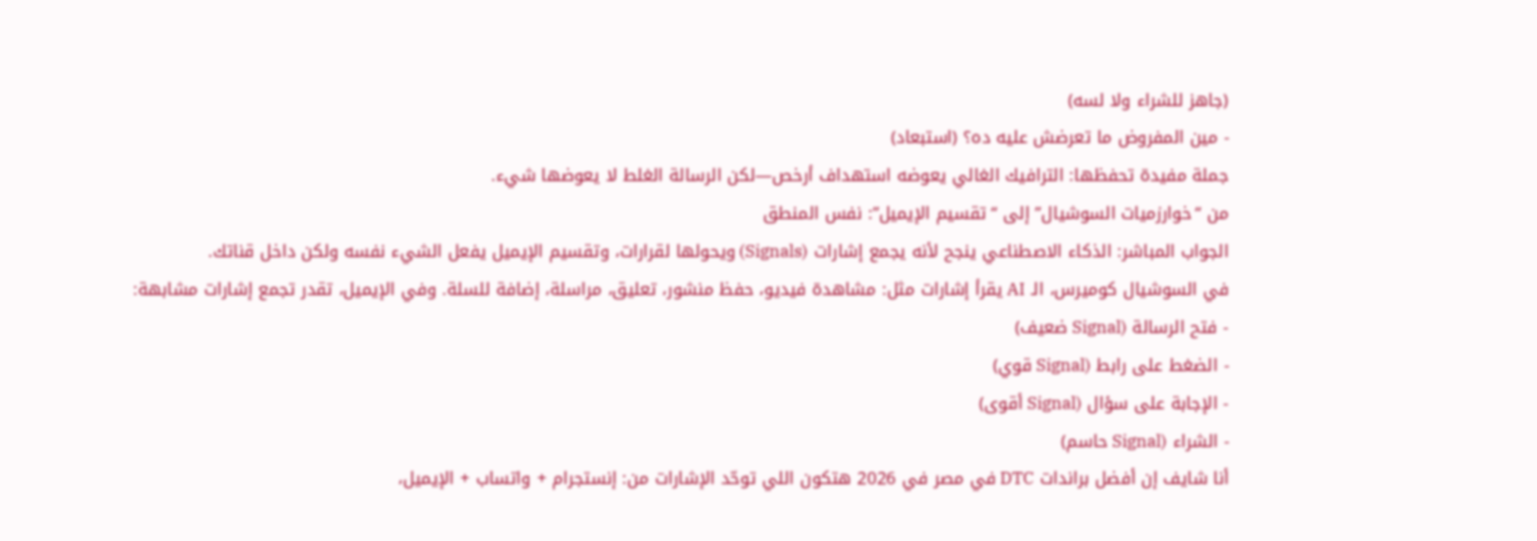(جاهز للشراء ولا لسه)
- مين المفروض ما تعرضش عليه ده؟ (استبعاد)
جملة مفيدة تحفظها: الترافيك الغالي يعوضه استهداف أرخص—لكن الرسالة الغلط لا يعوضها شيء.
من “خوارزميات السوشيال” إلى “تقسيم الإيميل”: نفس المنطق
الجواب المباشر: الذكاء الاصطناعي ينجح لأنه يجمع إشارات (Signals) ويحولها لقرارات، وتقسيم الإيميل يفعل الشيء نفسه ولكن داخل قناتك.
في السوشيال كوميرس، الـ AI يقرأ إشارات مثل: مشاهدة فيديو، حفظ منشور، تعليق، مراسلة، إضافة للسلة. وفي الإيميل، تقدر تجمع إشارات مشابهة:
- فتح الرسالة (Signal ضعيف)
- الضغط على رابط (Signal قوي)
- الإجابة على سؤال (Signal أقوى)
- الشراء (Signal حاسم)
أنا شايف إن أفضل براندات DTC في مصر في 2026 هتكون اللي توحّد الإشارات من: إنستجرام + واتساب + الإيميل،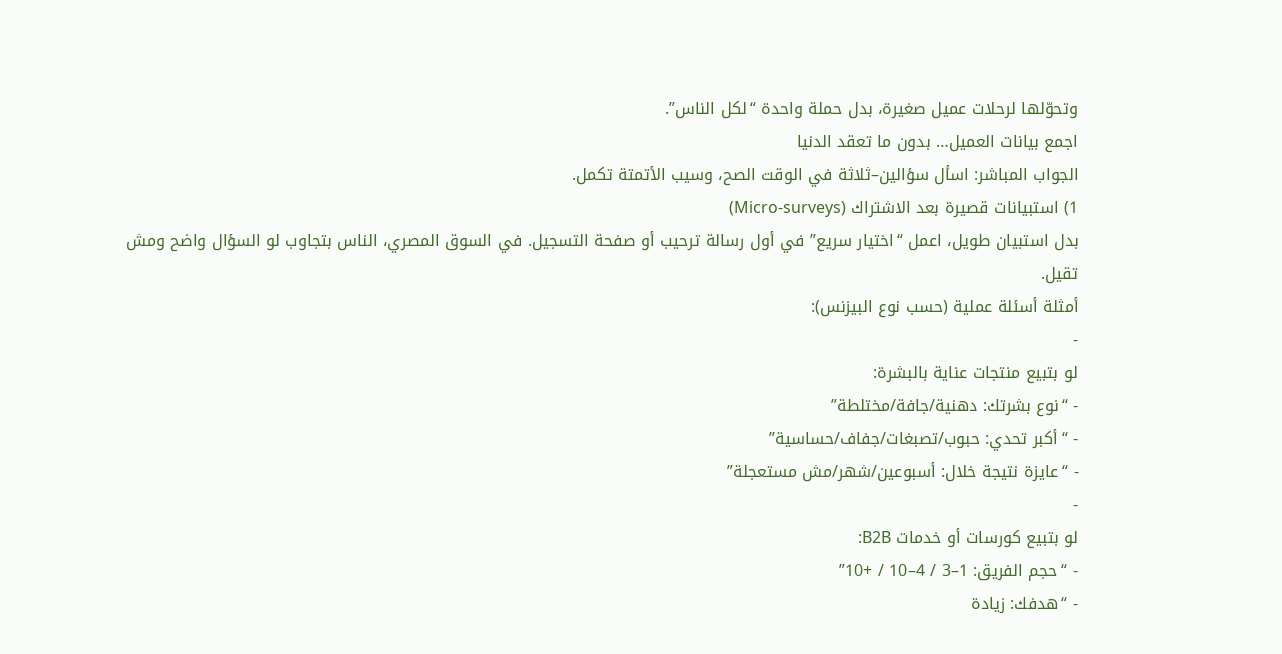وتحوّلها لرحلات عميل صغيرة، بدل حملة واحدة “لكل الناس”.
اجمع بيانات العميل… بدون ما تعقد الدنيا
الجواب المباشر: اسأل سؤالين–ثلاثة في الوقت الصح، وسيب الأتمتة تكمل.
1) استبيانات قصيرة بعد الاشتراك (Micro-surveys)
بدل استبيان طويل، اعمل “اختيار سريع” في أول رسالة ترحيب أو صفحة التسجيل. في السوق المصري، الناس بتجاوب لو السؤال واضح ومش تقيل.
أمثلة أسئلة عملية (حسب نوع البيزنس):
-
لو بتبيع منتجات عناية بالبشرة:
- “نوع بشرتك: دهنية/جافة/مختلطة”
- “أكبر تحدي: حبوب/تصبغات/جفاف/حساسية”
- “عايزة نتيجة خلال: أسبوعين/شهر/مش مستعجلة”
-
لو بتبيع كورسات أو خدمات B2B:
- “حجم الفريق: 1–3 / 4–10 / +10”
- “هدفك: زيادة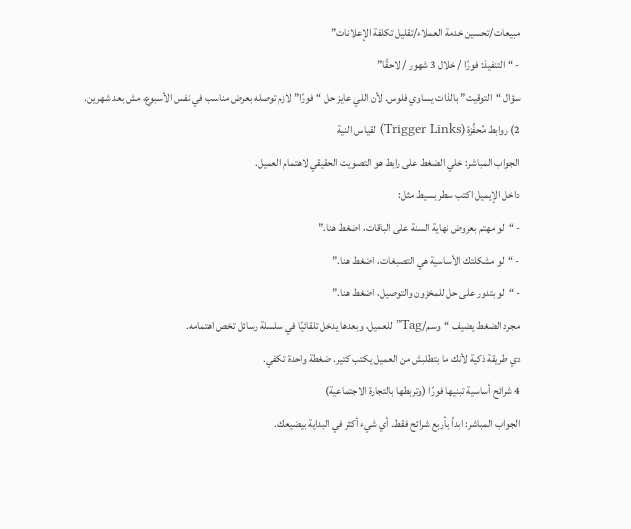مبيعات/تحسين خدمة العملاء/تقليل تكلفة الإعلانات”
- “التنفيذ: فورًا / خلال 3 شهور / لاحقًا”
سؤال “التوقيت” بالذات يساوي فلوس. لأن اللي عايز حل “فورًا” لازم توصله بعرض مناسب في نفس الأسبوع، مش بعد شهرين.
2) روابط مُحفِّزة (Trigger Links) لقياس النية
الجواب المباشر: خلي الضغط على رابط هو التصويت الحقيقي لاهتمام العميل.
داخل الإيميل اكتب سطر بسيط مثل:
- “لو مهتم بعروض نهاية السنة على الباقات، اضغط هنا.”
- “لو مشكلتك الأساسية هي التصبغات، اضغط هنا.”
- “لو بتدور على حل للمخزون والتوصيل، اضغط هنا.”
مجرد الضغط يضيف “وسم/Tag” للعميل، وبعدها يدخل تلقائيًا في سلسلة رسائل تخص اهتمامه.
دي طريقة ذكية لأنك ما بتطلبش من العميل يكتب كتير. ضغطة واحدة تكفي.
4 شرائح أساسية تبنيها فورًا (وتربطها بالتجارة الاجتماعية)
الجواب المباشر: ابدأ بأربع شرائح فقط. أي شيء أكثر في البداية بيضيعك.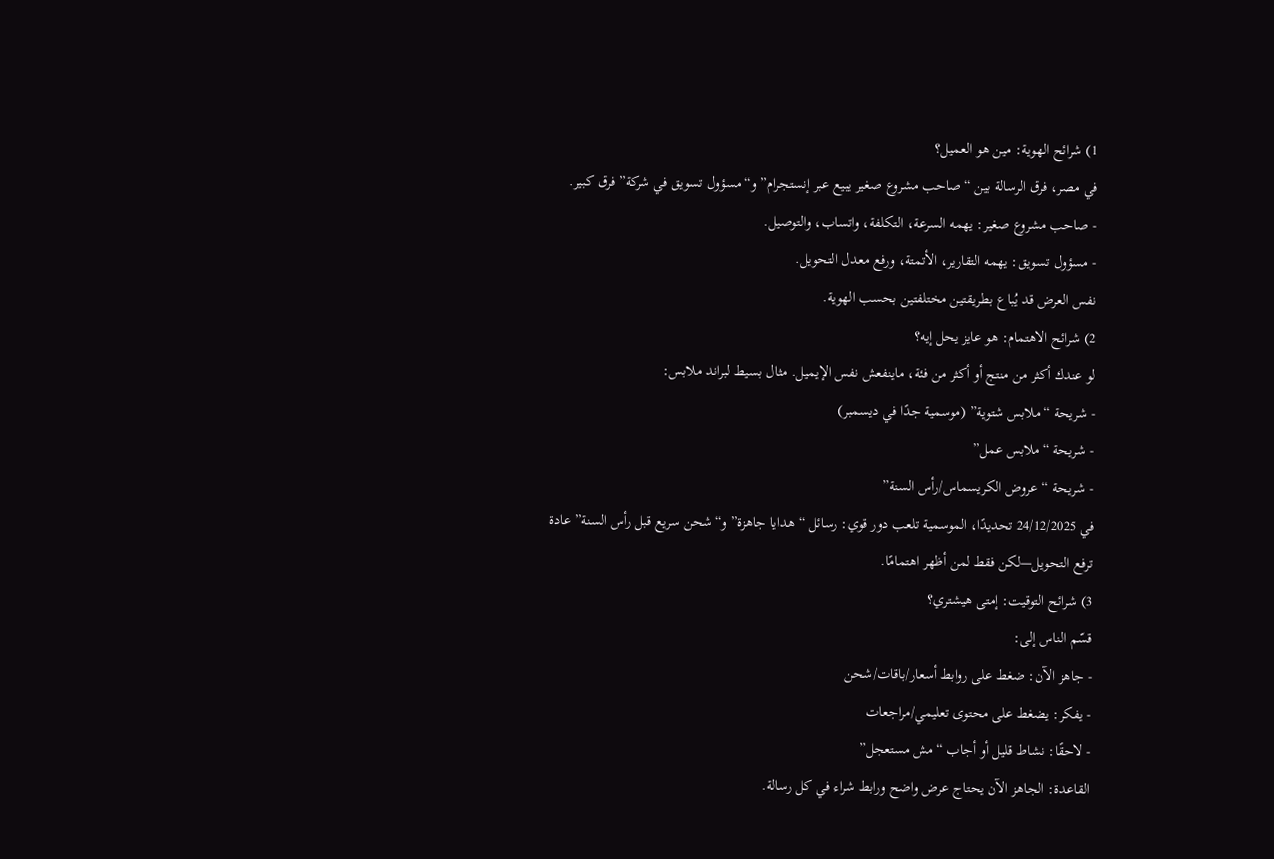1) شرائح الهوية: مين هو العميل؟
في مصر، فرق الرسالة بين “صاحب مشروع صغير يبيع عبر إنستجرام” و“مسؤول تسويق في شركة” فرق كبير.
- صاحب مشروع صغير: يهمه السرعة، التكلفة، واتساب، والتوصيل.
- مسؤول تسويق: يهمه التقارير، الأتمتة، ورفع معدل التحويل.
نفس العرض قد يُباع بطريقتين مختلفتين بحسب الهوية.
2) شرائح الاهتمام: هو عايز يحل إيه؟
لو عندك أكثر من منتج أو أكثر من فئة، ماينفعش نفس الإيميل. مثال بسيط لبراند ملابس:
- شريحة “ملابس شتوية” (موسمية جدًا في ديسمبر)
- شريحة “ملابس عمل”
- شريحة “عروض الكريسماس/رأس السنة”
في 24/12/2025 تحديدًا، الموسمية تلعب دور قوي: رسائل “هدايا جاهزة” و“شحن سريع قبل رأس السنة” عادة ترفع التحويل—لكن فقط لمن أظهر اهتمامًا.
3) شرائح التوقيت: إمتى هيشتري؟
قسّم الناس إلى:
- جاهز الآن: ضغط على روابط أسعار/باقات/شحن
- يفكر: يضغط على محتوى تعليمي/مراجعات
- لاحقًا: نشاط قليل أو أجاب “مش مستعجل”
القاعدة: الجاهز الآن يحتاج عرض واضح ورابط شراء في كل رسالة.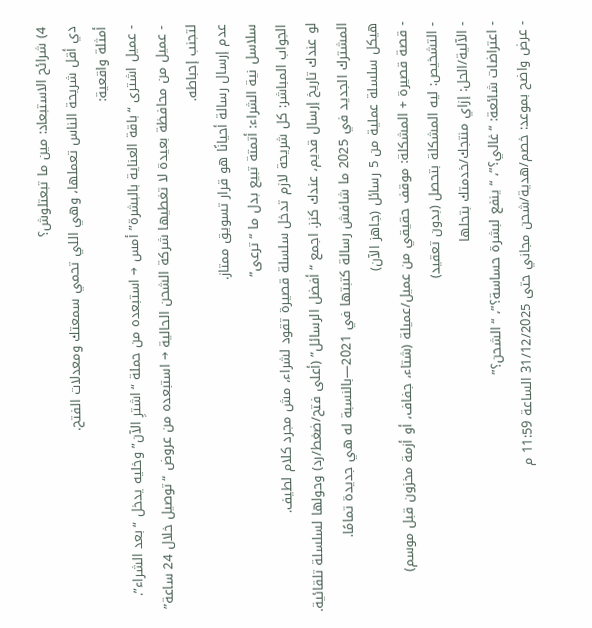4) شرائح الاستبعاد: مين ما تبعتلوش؟
دي أقل شريحة الناس تعملها، وهي اللي تحمي سمعتك ومعدلات الفتح.
أمثلة واقعية:
- عميل اشترى “باقة العناية بالبشرة” أمس → استبعده من حملة “اشترِ الآن” وخليه يدخل “بعد الشراء”.
- عميل من محافظة بعيدة لا تغطيها شركة الشحن الحالية → استبعده من عروض “توصيل خلال 24 ساعة” لتجنب إحباطه.
عدم إرسال رسالة أحيانًا هو قرار تسويق ممتاز.
سلاسل نية الشراء: أتمتة تبيع بدل ما “ترعى”
الجواب المباشر: كل شريحة لازم تدخل سلسلة قصيرة تقود لشراء، مش مجرد كلام لطيف.
لو عندك تاريخ إرسال قديم، عندك كنز. اجمع “أفضل الرسائل” (أعلى فتح/ضغط/رد) وحولها لسلسلة تلقائية. المشترك الجديد في 2025 ما شافش رسالة كتبتها في 2021—بالنسبة له هي جديدة تمامًا.
هيكل سلسلة عملية من 5 رسائل (جاهز الآن)
- قصة قصيرة + المشكلة: موقف حقيقي من عميل/عميلة (شتاء، جفاف، أو أزمة مخزون قبل موسم)
- التشخيص: ليه المشكلة بتحصل (بدون تعقيد)
- الآلية/الحل: إزاي منتجك/خدمتك بتحلها
- اعتراضات شائعة: “غالي؟”، “ينفع لبشرة حساسة؟”، “الشحن؟”
- عرض واضح بموعد: خصم/هدية/شحن مجاني حتى 31/12/2025 الساعة 11:59 م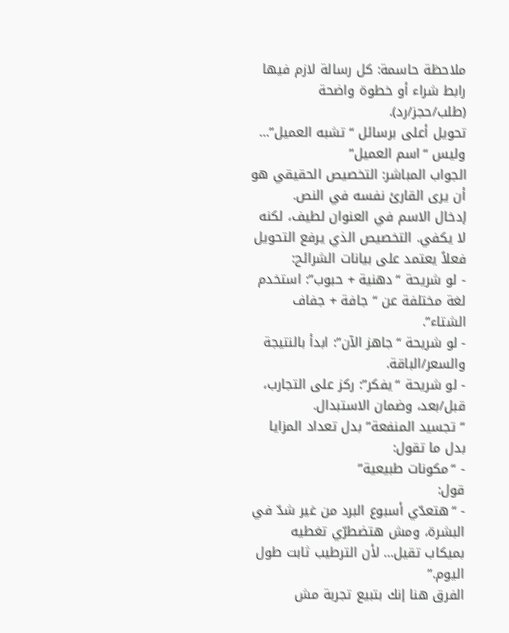ملاحظة حاسمة: كل رسالة لازم فيها رابط شراء أو خطوة واضحة (طلب/حجز/رد).
تحويل أعلى برسائل “تشبه العميل”… وليس “اسم العميل”
الجواب المباشر: التخصيص الحقيقي هو أن يرى القارئ نفسه في النص.
إدخال الاسم في العنوان لطيف، لكنه لا يكفي. التخصيص الذي يرفع التحويل فعلاً يعتمد على بيانات الشرائح:
- لو شريحة “دهنية + حبوب”: استخدم لغة مختلفة عن “جافة + جفاف الشتاء”.
- لو شريحة “جاهز الآن”: ابدأ بالنتيجة والسعر/الباقة.
- لو شريحة “يفكر”: ركز على التجارب، قبل/بعد، وضمان الاستبدال.
“تجسيد المنفعة” بدل تعداد المزايا
بدل ما تقول:
- “مكونات طبيعية”
قول:
- “هتعدّي أسبوع البرد من غير شدّ في البشرة، ومش هتضطرّي تغطيه بميكاب تقيل… لأن الترطيب ثابت طول اليوم.”
الفرق هنا إنك بتبيع تجربة مش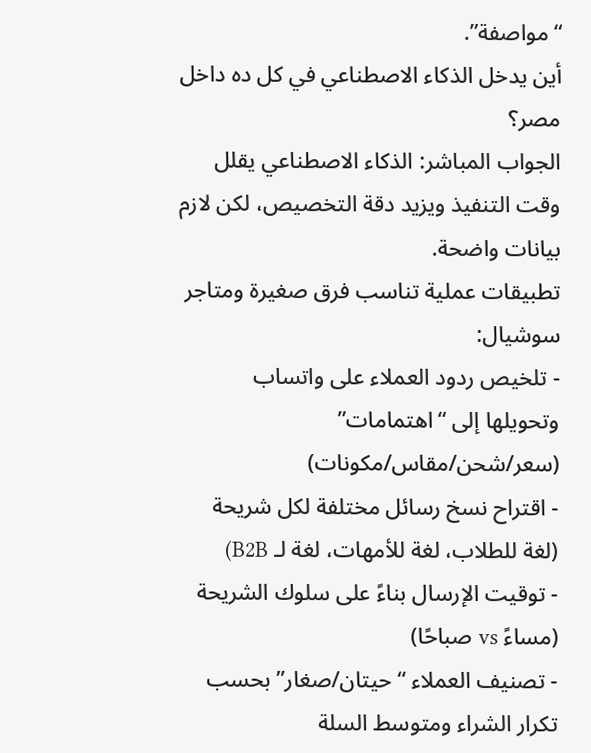“مواصفة”.
أين يدخل الذكاء الاصطناعي في كل ده داخل مصر؟
الجواب المباشر: الذكاء الاصطناعي يقلل وقت التنفيذ ويزيد دقة التخصيص، لكن لازم بيانات واضحة.
تطبيقات عملية تناسب فرق صغيرة ومتاجر سوشيال:
- تلخيص ردود العملاء على واتساب وتحويلها إلى “اهتمامات” (سعر/شحن/مقاس/مكونات)
- اقتراح نسخ رسائل مختلفة لكل شريحة (لغة للطلاب، لغة للأمهات، لغة لـ B2B)
- توقيت الإرسال بناءً على سلوك الشريحة (مساءً vs صباحًا)
- تصنيف العملاء “حيتان/صغار” بحسب تكرار الشراء ومتوسط السلة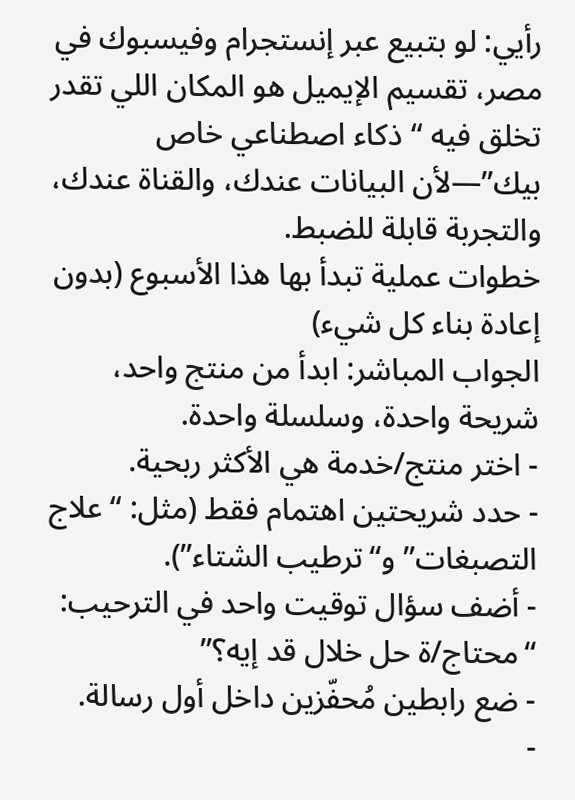رأيي: لو بتبيع عبر إنستجرام وفيسبوك في مصر، تقسيم الإيميل هو المكان اللي تقدر تخلق فيه “ذكاء اصطناعي خاص بيك”—لأن البيانات عندك، والقناة عندك، والتجربة قابلة للضبط.
خطوات عملية تبدأ بها هذا الأسبوع (بدون إعادة بناء كل شيء)
الجواب المباشر: ابدأ من منتج واحد، شريحة واحدة، وسلسلة واحدة.
- اختر منتج/خدمة هي الأكثر ربحية.
- حدد شريحتين اهتمام فقط (مثل: “علاج التصبغات” و“ترطيب الشتاء”).
- أضف سؤال توقيت واحد في الترحيب: “محتاج/ة حل خلال قد إيه؟”
- ضع رابطين مُحفّزين داخل أول رسالة.
-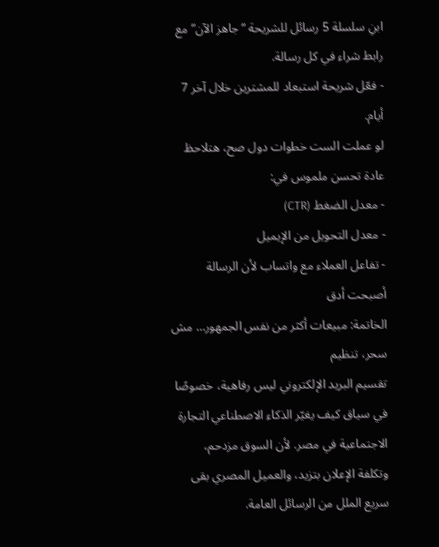ابنِ سلسلة 5 رسائل للشريحة “جاهز الآن” مع رابط شراء في كل رسالة.
- فعّل شريحة استبعاد للمشترين خلال آخر 7 أيام.
لو عملت الست خطوات دول صح، هتلاحظ عادة تحسن ملموس في:
- معدل الضغط (CTR)
- معدل التحويل من الإيميل
- تفاعل العملاء مع واتساب لأن الرسالة أصبحت أدق
الخاتمة: مبيعات أكثر من نفس الجمهور… مش سحر، تنظيم
تقسيم البريد الإلكتروني ليس رفاهية، خصوصًا في سياق كيف يغيّر الذكاء الاصطناعي التجارة الاجتماعية في مصر. لأن السوق مزدحم، وتكلفة الإعلان بتزيد، والعميل المصري بقى سريع الملل من الرسائل العامة.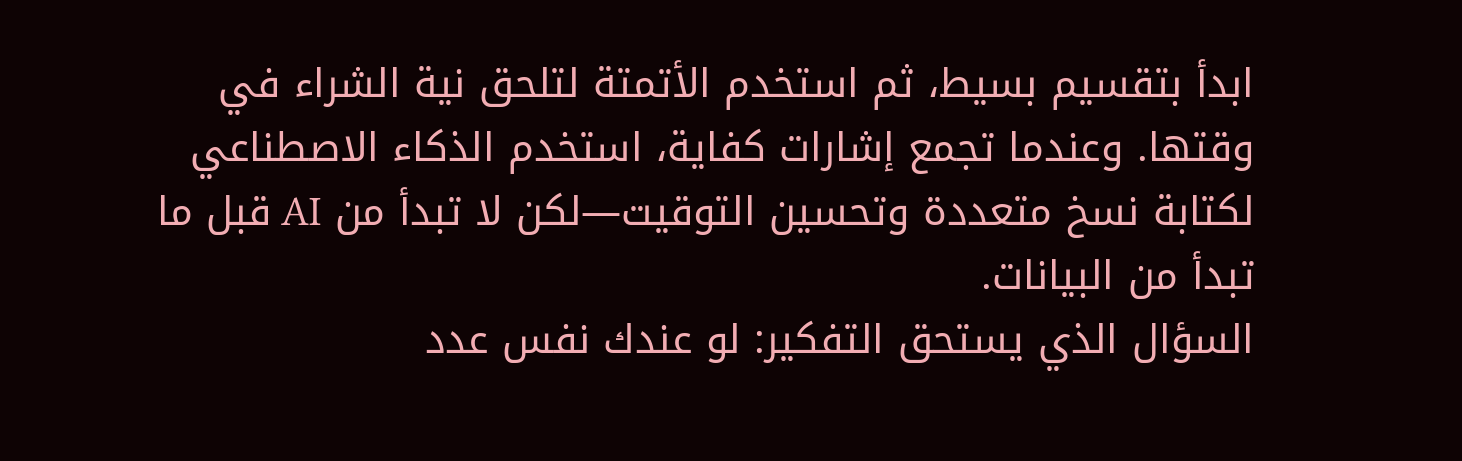ابدأ بتقسيم بسيط، ثم استخدم الأتمتة لتلحق نية الشراء في وقتها. وعندما تجمع إشارات كفاية، استخدم الذكاء الاصطناعي لكتابة نسخ متعددة وتحسين التوقيت—لكن لا تبدأ من AI قبل ما تبدأ من البيانات.
السؤال الذي يستحق التفكير: لو عندك نفس عدد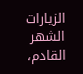الزيارات الشهر القادم،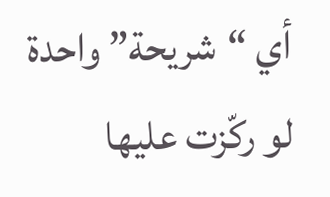أي “شريحة” واحدة لو ركّزت عليها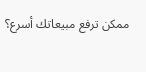ممكن ترفع مبيعاتك أسرع؟